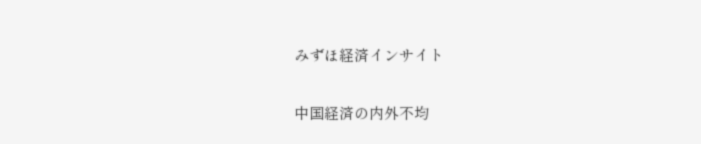みずほ経済インサイト

中国経済の内外不均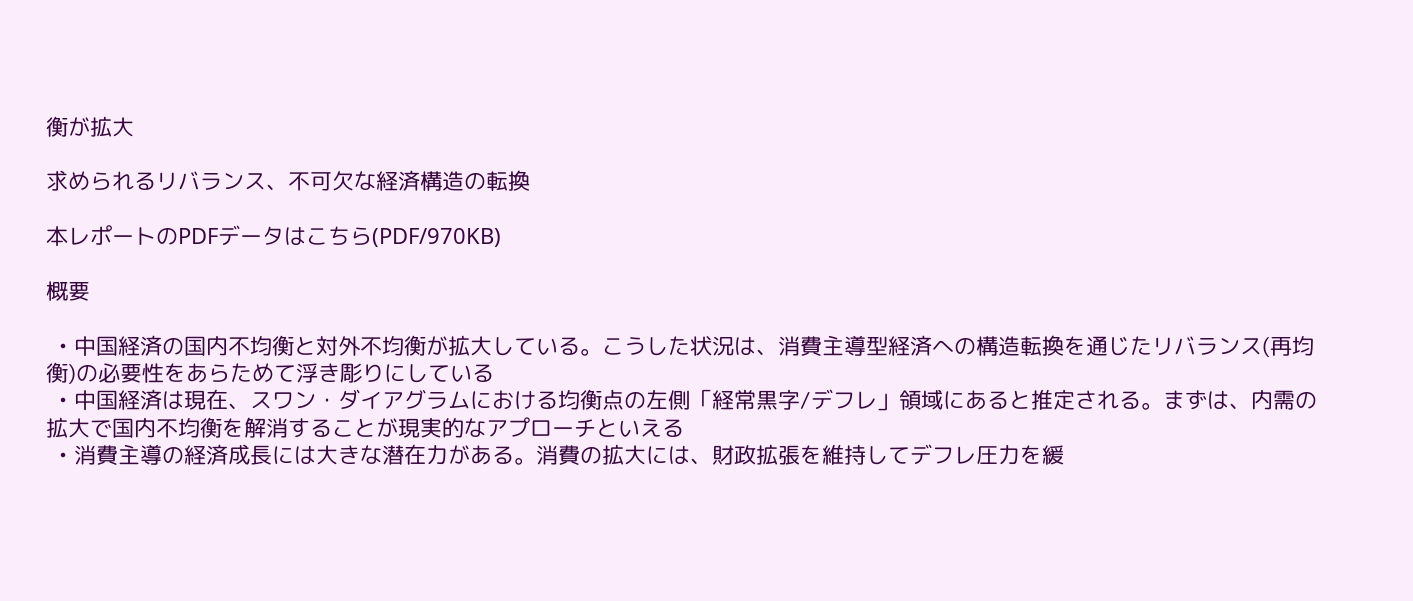衡が拡大

求められるリバランス、不可欠な経済構造の転換

本レポートのPDFデータはこちら(PDF/970KB)

概要

  • 中国経済の国内不均衡と対外不均衡が拡大している。こうした状況は、消費主導型経済への構造転換を通じたリバランス(再均衡)の必要性をあらためて浮き彫りにしている
  • 中国経済は現在、スワン・ダイアグラムにおける均衡点の左側「経常黒字/デフレ」領域にあると推定される。まずは、内需の拡大で国内不均衡を解消することが現実的なアプローチといえる
  • 消費主導の経済成長には大きな潜在力がある。消費の拡大には、財政拡張を維持してデフレ圧力を緩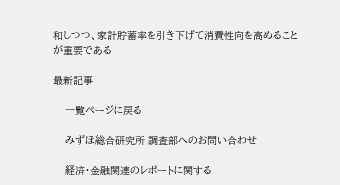和しつつ、家計貯蓄率を引き下げて消費性向を高めることが重要である

最新記事

    一覧ページに戻る

    みずほ総合研究所 調査部へのお問い合わせ

    経済・金融関連のレポートに関する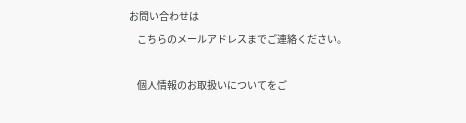お問い合わせは
    こちらのメールアドレスまでご連絡ください。

    個人情報のお取扱いについてをご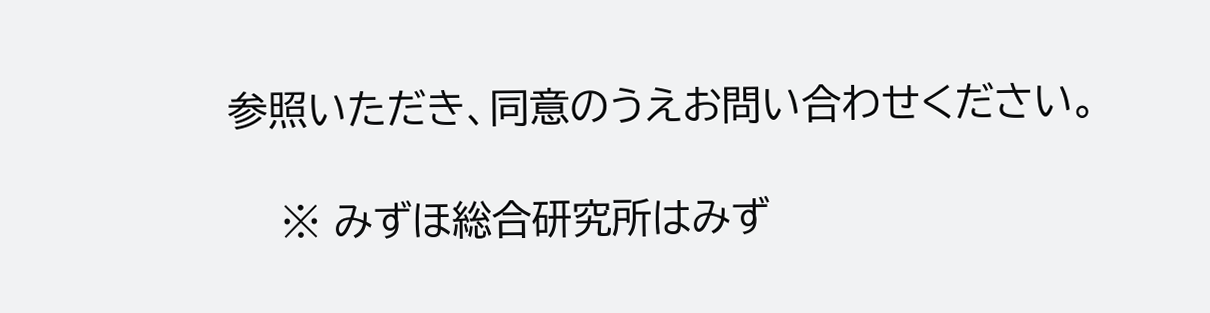参照いただき、同意のうえお問い合わせください。

    ※ みずほ総合研究所はみず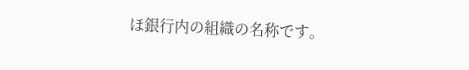ほ銀行内の組織の名称です。